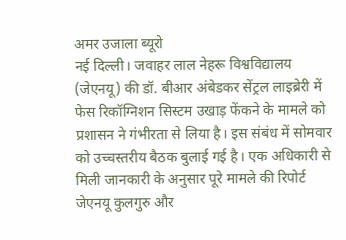अमर उजाला ब्यूरो
नई दिल्ली। जवाहर लाल नेहरू विश्वविद्यालय (जेएनयू) की डॉ. बीआर अंबेडकर सेंट्रल लाइब्रेरी में फेस रिकॉग्निशन सिस्टम उखाड़ फेंकने के मामले को प्रशासन ने गंभीरता से लिया है। इस संबंध में सोमवार को उच्चस्तरीय बैठक बुलाई गई है। एक अधिकारी से मिली जानकारी के अनुसार पूरे मामले की रिपोर्ट जेएनयू कुलगुरु और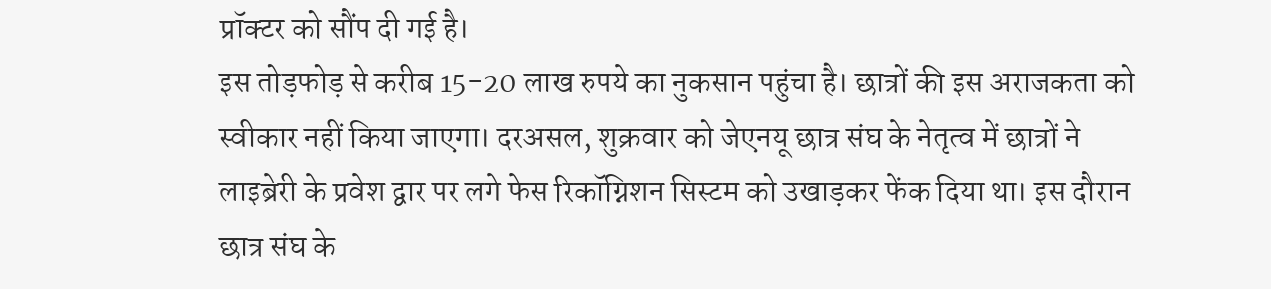प्रॉक्टर को सौंप दी गई है।
इस तोड़फोड़ से करीब 15-20 लाख रुपये का नुकसान पहुंचा है। छात्रों की इस अराजकता को स्वीकार नहीं किया जाएगा। दरअसल, शुक्रवार को जेएनयू छात्र संघ के नेतृत्व में छात्रों ने लाइब्रेरी के प्रवेश द्वार पर लगे फेस रिकॉग्निशन सिस्टम को उखाड़कर फेंक दिया था। इस दौरान छात्र संघ के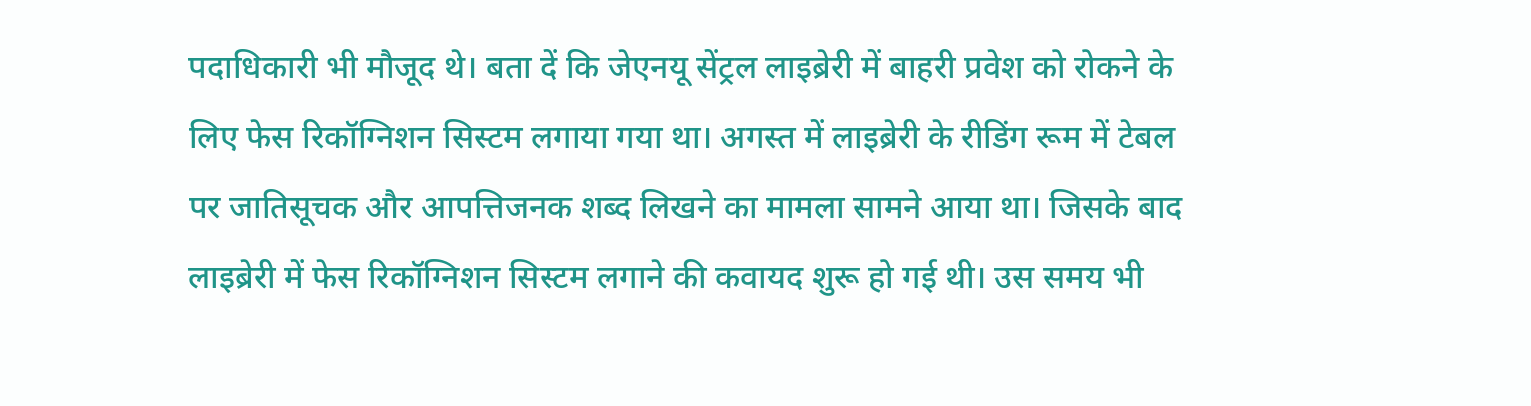पदाधिकारी भी मौजूद थे। बता दें कि जेएनयू सेंट्रल लाइब्रेरी में बाहरी प्रवेश को रोकने के लिए फेस रिकॉग्निशन सिस्टम लगाया गया था। अगस्त में लाइब्रेरी के रीडिंग रूम में टेबल पर जातिसूचक और आपत्तिजनक शब्द लिखने का मामला सामने आया था। जिसके बाद लाइब्रेरी में फेस रिकॉग्निशन सिस्टम लगाने की कवायद शुरू हो गई थी। उस समय भी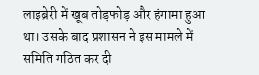लाइब्रेरी में खूब तोड़फोड़ और हंगामा हुआ था। उसके बाद प्रशासन ने इस मामले में समिति गठित कर दी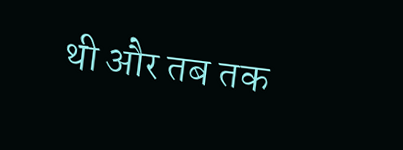थी और तब तक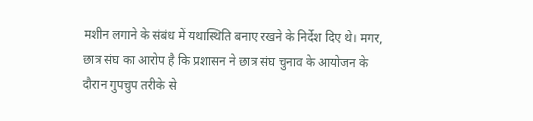मशीन लगाने के संबंध में यथास्थिति बनाए रखने के निर्देश दिए थे। मगर, छात्र संघ का आरोप है कि प्रशासन ने छात्र संघ चुनाव के आयोजन के दौरान गुपचुप तरीके से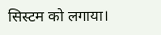सिस्टम को लगाया।